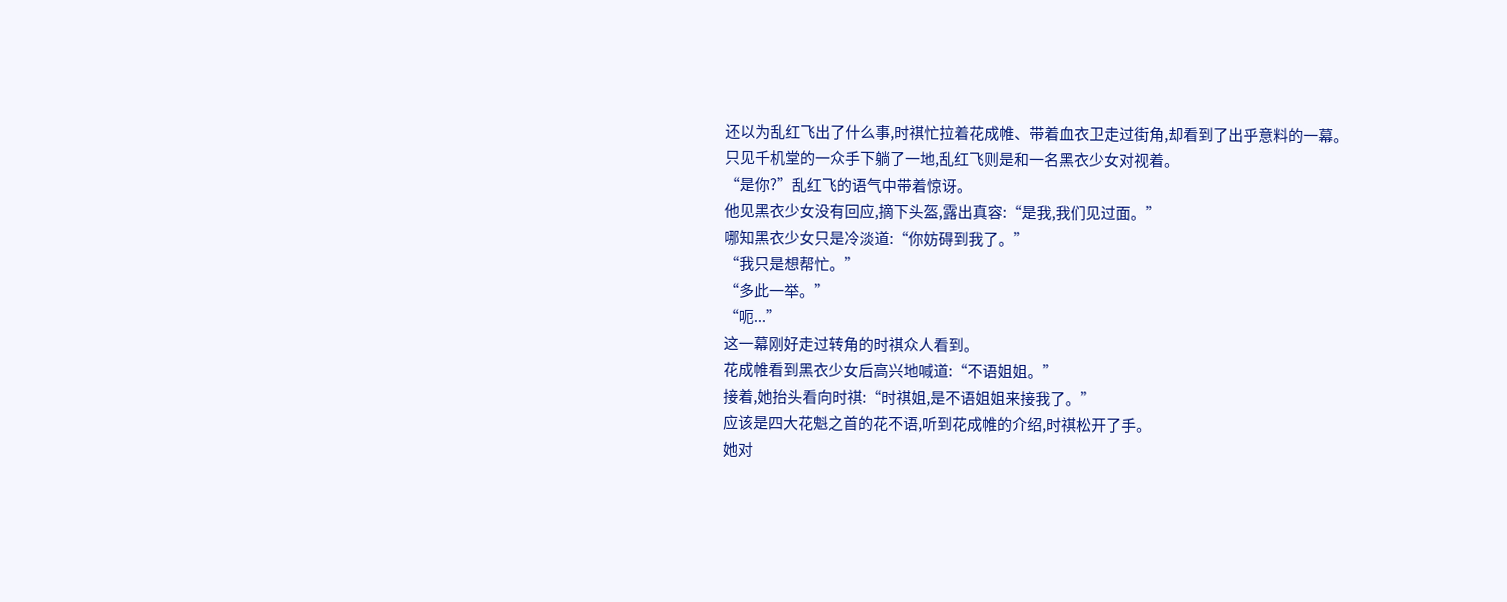还以为乱红飞出了什么事,时祺忙拉着花成帷、带着血衣卫走过街角,却看到了出乎意料的一幕。
只见千机堂的一众手下躺了一地,乱红飞则是和一名黑衣少女对视着。
“是你?”乱红飞的语气中带着惊讶。
他见黑衣少女没有回应,摘下头盔,露出真容:“是我,我们见过面。”
哪知黑衣少女只是冷淡道:“你妨碍到我了。”
“我只是想帮忙。”
“多此一举。”
“呃...”
这一幕刚好走过转角的时祺众人看到。
花成帷看到黑衣少女后高兴地喊道:“不语姐姐。”
接着,她抬头看向时祺:“时祺姐,是不语姐姐来接我了。”
应该是四大花魁之首的花不语,听到花成帷的介绍,时祺松开了手。
她对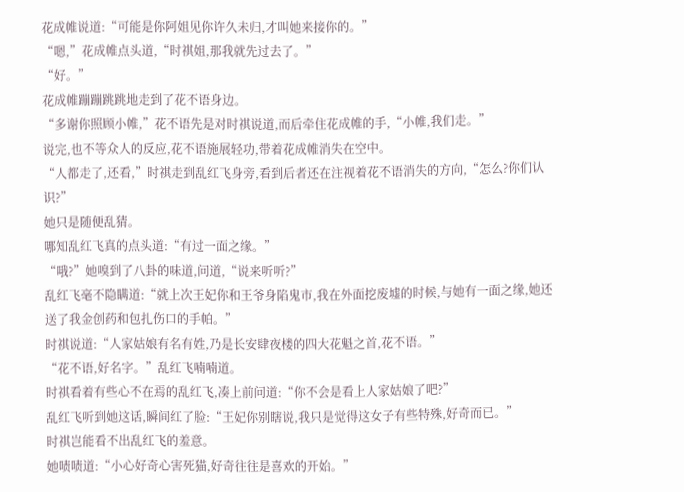花成帷说道:“可能是你阿姐见你许久未归,才叫她来接你的。”
“嗯,”花成帷点头道,“时祺姐,那我就先过去了。”
“好。”
花成帷蹦蹦跳跳地走到了花不语身边。
“多谢你照顾小帷,”花不语先是对时祺说道,而后牵住花成帷的手,“小帷,我们走。”
说完,也不等众人的反应,花不语施展轻功,带着花成帷消失在空中。
“人都走了,还看,”时祺走到乱红飞身旁,看到后者还在注视着花不语消失的方向,“怎么?你们认识?”
她只是随便乱猜。
哪知乱红飞真的点头道:“有过一面之缘。”
“哦?”她嗅到了八卦的味道,问道,“说来听听?”
乱红飞毫不隐瞒道:“就上次王妃你和王爷身陷鬼市,我在外面挖废墟的时候,与她有一面之缘,她还送了我金创药和包扎伤口的手帕。”
时祺说道:“人家姑娘有名有姓,乃是长安肆夜楼的四大花魁之首,花不语。”
“花不语,好名字。”乱红飞喃喃道。
时祺看着有些心不在焉的乱红飞,凑上前问道:“你不会是看上人家姑娘了吧?”
乱红飞听到她这话,瞬间红了脸:“王妃你别瞎说,我只是觉得这女子有些特殊,好奇而已。”
时祺岂能看不出乱红飞的羞意。
她啧啧道:“小心好奇心害死猫,好奇往往是喜欢的开始。”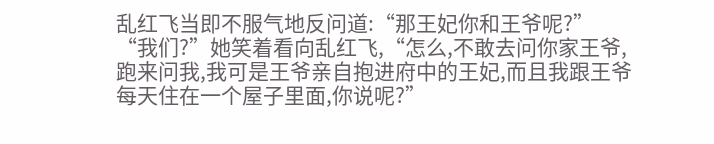乱红飞当即不服气地反问道:“那王妃你和王爷呢?”
“我们?”她笑着看向乱红飞,“怎么,不敢去问你家王爷,跑来问我,我可是王爷亲自抱进府中的王妃,而且我跟王爷每天住在一个屋子里面,你说呢?”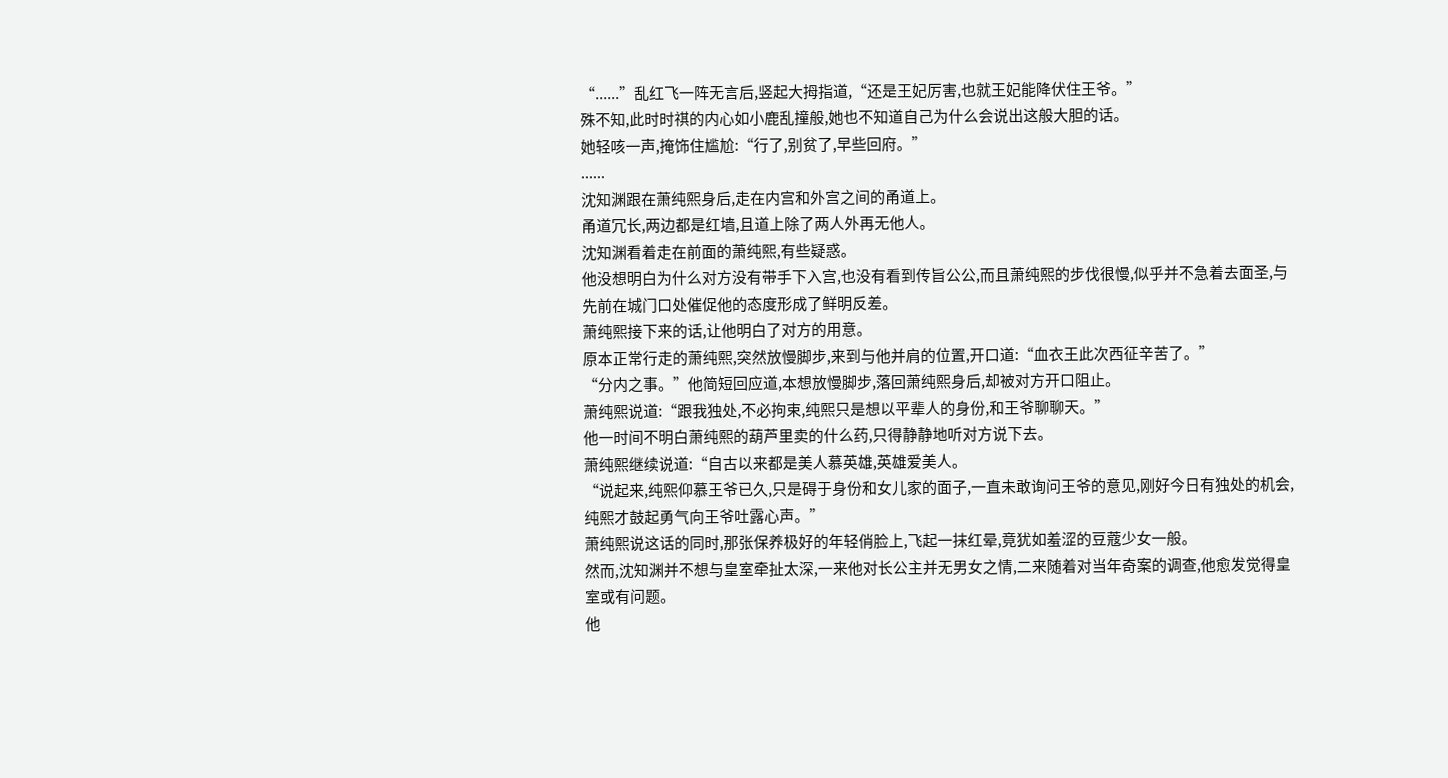“......”乱红飞一阵无言后,竖起大拇指道,“还是王妃厉害,也就王妃能降伏住王爷。”
殊不知,此时时祺的内心如小鹿乱撞般,她也不知道自己为什么会说出这般大胆的话。
她轻咳一声,掩饰住尴尬:“行了,别贫了,早些回府。”
......
沈知渊跟在萧纯熙身后,走在内宫和外宫之间的甬道上。
甬道冗长,两边都是红墙,且道上除了两人外再无他人。
沈知渊看着走在前面的萧纯熙,有些疑惑。
他没想明白为什么对方没有带手下入宫,也没有看到传旨公公,而且萧纯熙的步伐很慢,似乎并不急着去面圣,与先前在城门口处催促他的态度形成了鲜明反差。
萧纯熙接下来的话,让他明白了对方的用意。
原本正常行走的萧纯熙,突然放慢脚步,来到与他并肩的位置,开口道:“血衣王此次西征辛苦了。”
“分内之事。”他简短回应道,本想放慢脚步,落回萧纯熙身后,却被对方开口阻止。
萧纯熙说道:“跟我独处,不必拘束,纯熙只是想以平辈人的身份,和王爷聊聊天。”
他一时间不明白萧纯熙的葫芦里卖的什么药,只得静静地听对方说下去。
萧纯熙继续说道:“自古以来都是美人慕英雄,英雄爱美人。
“说起来,纯熙仰慕王爷已久,只是碍于身份和女儿家的面子,一直未敢询问王爷的意见,刚好今日有独处的机会,纯熙才鼓起勇气向王爷吐露心声。”
萧纯熙说这话的同时,那张保养极好的年轻俏脸上,飞起一抹红晕,竟犹如羞涩的豆蔻少女一般。
然而,沈知渊并不想与皇室牵扯太深,一来他对长公主并无男女之情,二来随着对当年奇案的调查,他愈发觉得皇室或有问题。
他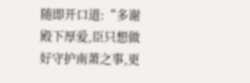随即开口道:“多谢殿下厚爱,臣只想做好守护南萧之事,更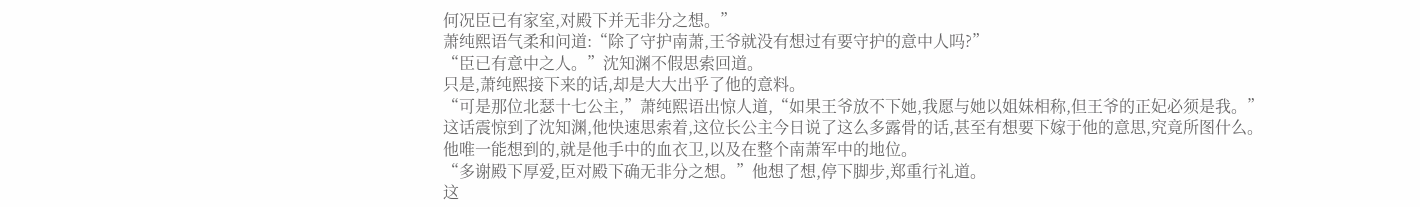何况臣已有家室,对殿下并无非分之想。”
萧纯熙语气柔和问道:“除了守护南萧,王爷就没有想过有要守护的意中人吗?”
“臣已有意中之人。”沈知渊不假思索回道。
只是,萧纯熙接下来的话,却是大大出乎了他的意料。
“可是那位北瑟十七公主,”萧纯熙语出惊人道,“如果王爷放不下她,我愿与她以姐妹相称,但王爷的正妃必须是我。”
这话震惊到了沈知渊,他快速思索着,这位长公主今日说了这么多露骨的话,甚至有想要下嫁于他的意思,究竟所图什么。
他唯一能想到的,就是他手中的血衣卫,以及在整个南萧军中的地位。
“多谢殿下厚爱,臣对殿下确无非分之想。”他想了想,停下脚步,郑重行礼道。
这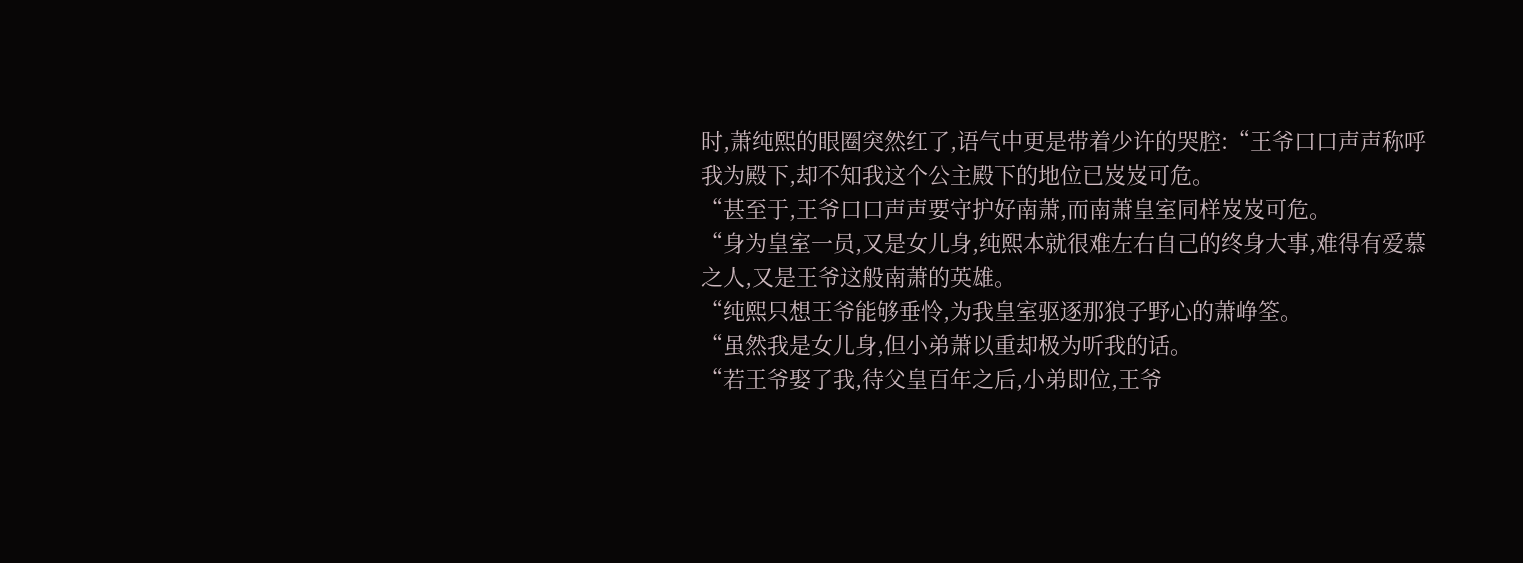时,萧纯熙的眼圈突然红了,语气中更是带着少许的哭腔:“王爷口口声声称呼我为殿下,却不知我这个公主殿下的地位已岌岌可危。
“甚至于,王爷口口声声要守护好南萧,而南萧皇室同样岌岌可危。
“身为皇室一员,又是女儿身,纯熙本就很难左右自己的终身大事,难得有爱慕之人,又是王爷这般南萧的英雄。
“纯熙只想王爷能够垂怜,为我皇室驱逐那狼子野心的萧峥筌。
“虽然我是女儿身,但小弟萧以重却极为听我的话。
“若王爷娶了我,待父皇百年之后,小弟即位,王爷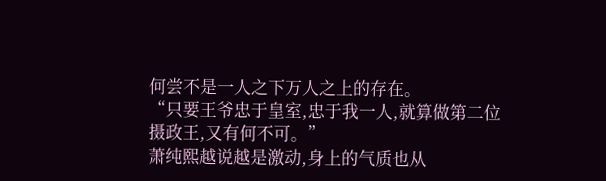何尝不是一人之下万人之上的存在。
“只要王爷忠于皇室,忠于我一人,就算做第二位摄政王,又有何不可。”
萧纯熙越说越是激动,身上的气质也从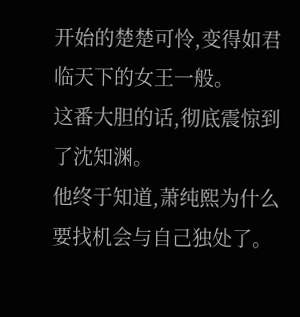开始的楚楚可怜,变得如君临天下的女王一般。
这番大胆的话,彻底震惊到了沈知渊。
他终于知道,萧纯熙为什么要找机会与自己独处了。